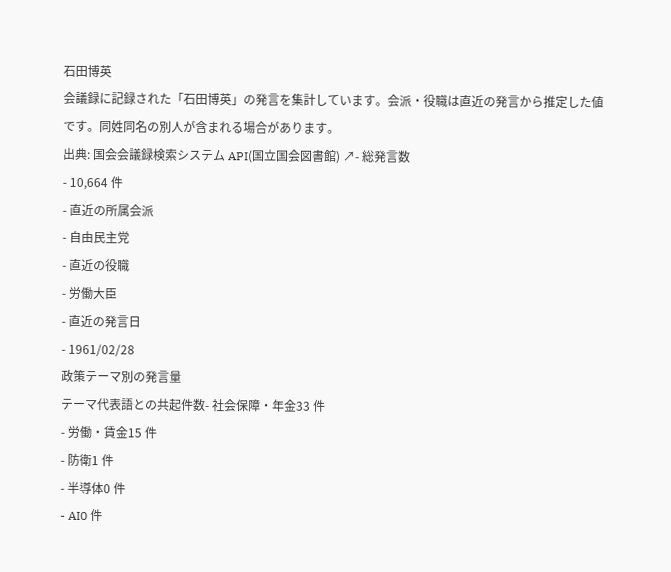石田博英
会議録に記録された「石田博英」の発言を集計しています。会派・役職は直近の発言から推定した値です。同姓同名の別人が含まれる場合があります。
出典: 国会会議録検索システム API(国立国会図書館) ↗- 総発言数
- 10,664 件
- 直近の所属会派
- 自由民主党
- 直近の役職
- 労働大臣
- 直近の発言日
- 1961/02/28
政策テーマ別の発言量
テーマ代表語との共起件数- 社会保障・年金33 件
- 労働・賃金15 件
- 防衛1 件
- 半導体0 件
- AI0 件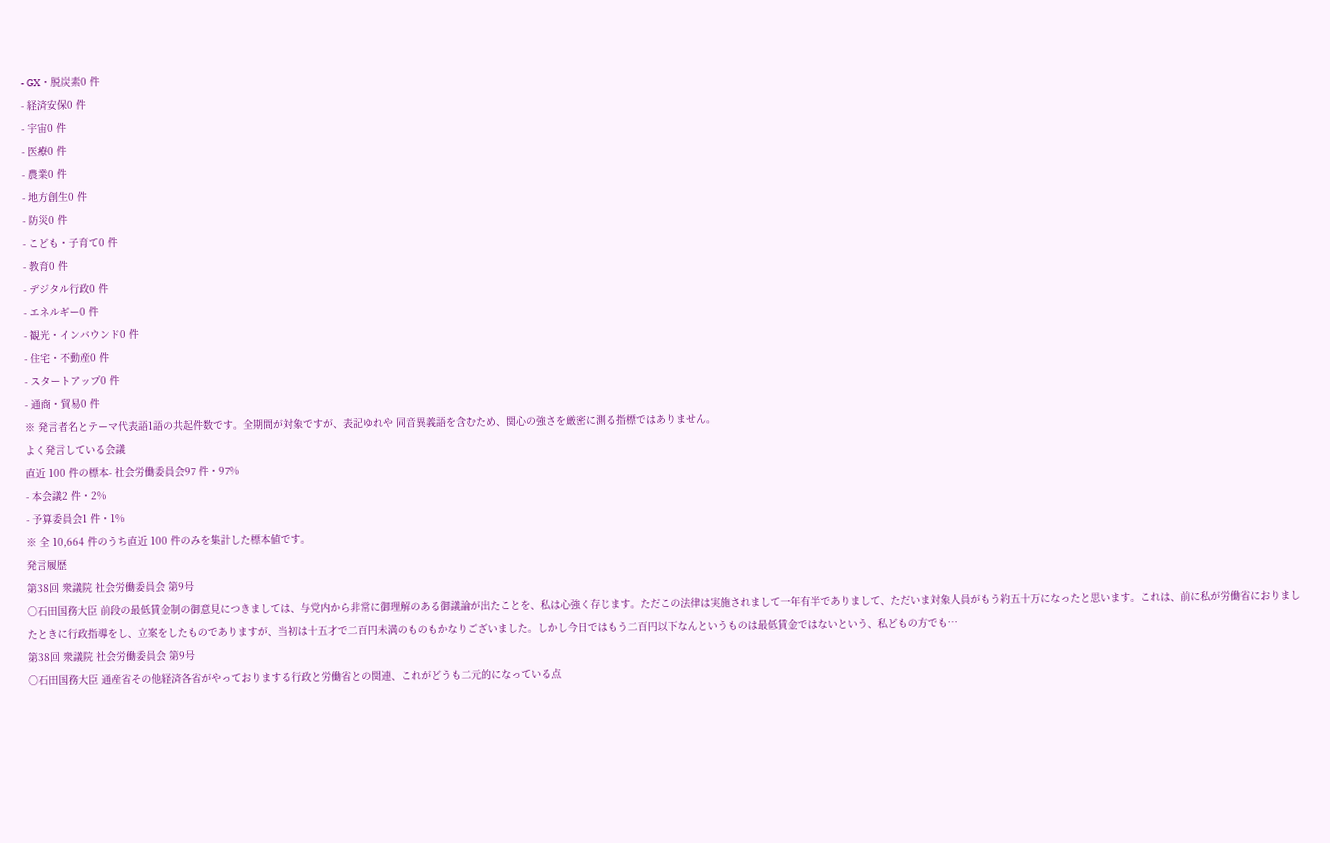- GX・脱炭素0 件
- 経済安保0 件
- 宇宙0 件
- 医療0 件
- 農業0 件
- 地方創生0 件
- 防災0 件
- こども・子育て0 件
- 教育0 件
- デジタル行政0 件
- エネルギー0 件
- 観光・インバウンド0 件
- 住宅・不動産0 件
- スタートアップ0 件
- 通商・貿易0 件
※ 発言者名とテーマ代表語1語の共起件数です。全期間が対象ですが、表記ゆれや 同音異義語を含むため、関心の強さを厳密に測る指標ではありません。
よく発言している会議
直近 100 件の標本- 社会労働委員会97 件・97%
- 本会議2 件・2%
- 予算委員会1 件・1%
※ 全 10,664 件のうち直近 100 件のみを集計した標本値です。
発言履歴
第38回 衆議院 社会労働委員会 第9号
○石田国務大臣 前段の最低賃金制の御意見につきましては、与党内から非常に御理解のある御議論が出たことを、私は心強く存じます。ただこの法律は実施されまして一年有半でありまして、ただいま対象人員がもう約五十万になったと思います。これは、前に私が労働省におりましたときに行政指導をし、立案をしたものでありますが、当初は十五才で二百円未満のものもかなりございました。しかし今日ではもう二百円以下なんというものは最低賃金ではないという、私どもの方でも…
第38回 衆議院 社会労働委員会 第9号
○石田国務大臣 通産省その他経済各省がやっておりまする行政と労働省との関連、これがどうも二元的になっている点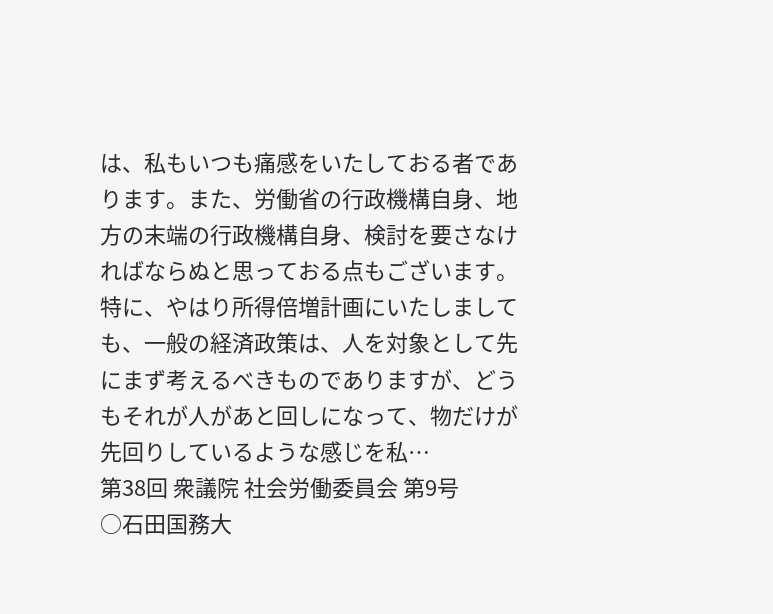は、私もいつも痛感をいたしておる者であります。また、労働省の行政機構自身、地方の末端の行政機構自身、検討を要さなければならぬと思っておる点もございます。特に、やはり所得倍増計画にいたしましても、一般の経済政策は、人を対象として先にまず考えるべきものでありますが、どうもそれが人があと回しになって、物だけが先回りしているような感じを私…
第38回 衆議院 社会労働委員会 第9号
○石田国務大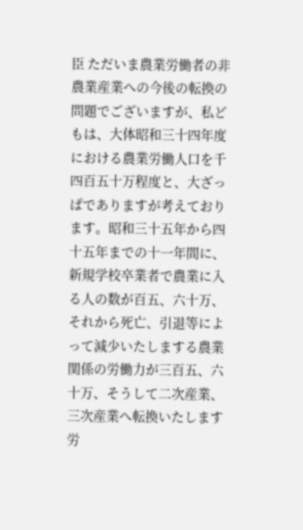臣 ただいま農業労働者の非農業産業への今後の転換の問題でございますが、私どもは、大体昭和三十四年度における農業労働人口を千四百五十万程度と、大ざっぱでありますが考えております。昭和三十五年から四十五年までの十一年間に、新規学校卒業者で農業に入る人の数が百五、六十万、それから死亡、引退等によって減少いたしまする農業関係の労働力が三百五、六十万、そうして二次産業、三次産業へ転換いたします労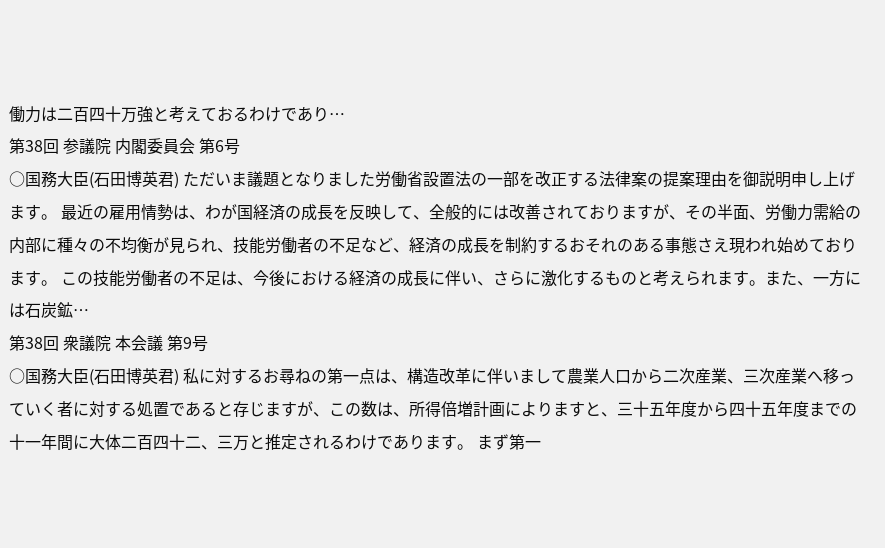働力は二百四十万強と考えておるわけであり…
第38回 参議院 内閣委員会 第6号
○国務大臣(石田博英君) ただいま議題となりました労働省設置法の一部を改正する法律案の提案理由を御説明申し上げます。 最近の雇用情勢は、わが国経済の成長を反映して、全般的には改善されておりますが、その半面、労働力需給の内部に種々の不均衡が見られ、技能労働者の不足など、経済の成長を制約するおそれのある事態さえ現われ始めております。 この技能労働者の不足は、今後における経済の成長に伴い、さらに激化するものと考えられます。また、一方には石炭鉱…
第38回 衆議院 本会議 第9号
○国務大臣(石田博英君) 私に対するお尋ねの第一点は、構造改革に伴いまして農業人口から二次産業、三次産業へ移っていく者に対する処置であると存じますが、この数は、所得倍増計画によりますと、三十五年度から四十五年度までの十一年間に大体二百四十二、三万と推定されるわけであります。 まず第一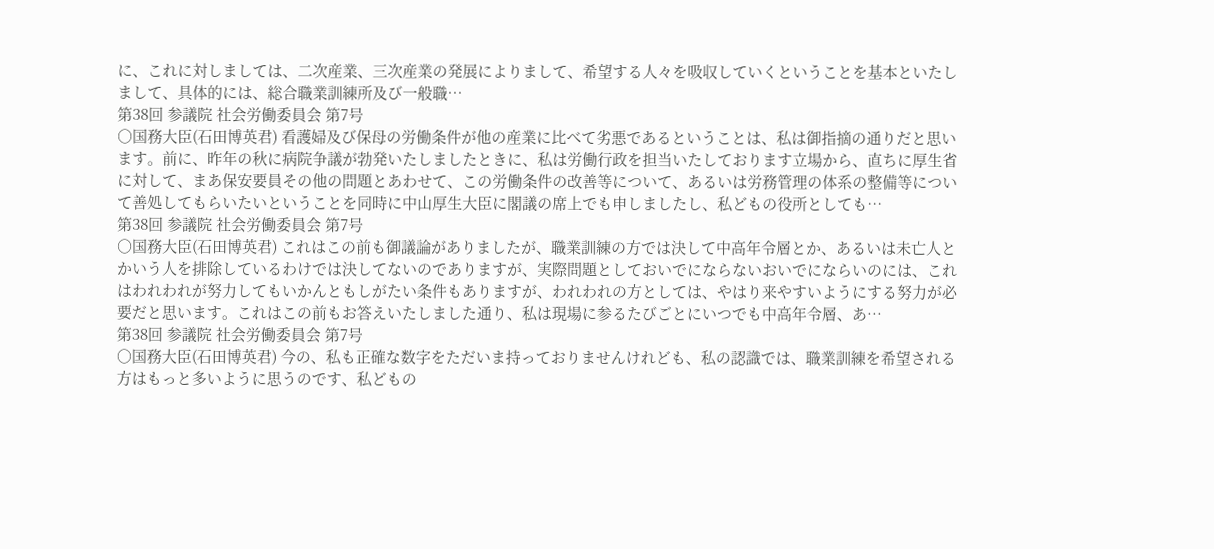に、これに対しましては、二次産業、三次産業の発展によりまして、希望する人々を吸収していくということを基本といたしまして、具体的には、総合職業訓練所及び一般職…
第38回 参議院 社会労働委員会 第7号
○国務大臣(石田博英君) 看護婦及び保母の労働条件が他の産業に比べて劣悪であるということは、私は御指摘の通りだと思います。前に、昨年の秋に病院争議が勃発いたしましたときに、私は労働行政を担当いたしております立場から、直ちに厚生省に対して、まあ保安要員その他の問題とあわせて、この労働条件の改善等について、あるいは労務管理の体系の整備等について善処してもらいたいということを同時に中山厚生大臣に閣議の席上でも申しましたし、私どもの役所としても…
第38回 参議院 社会労働委員会 第7号
○国務大臣(石田博英君) これはこの前も御議論がありましたが、職業訓練の方では決して中高年令層とか、あるいは未亡人とかいう人を排除しているわけでは決してないのでありますが、実際問題としておいでにならないおいでにならいのには、これはわれわれが努力してもいかんともしがたい条件もありますが、われわれの方としては、やはり来やすいようにする努力が必要だと思います。これはこの前もお答えいたしました通り、私は現場に参るたびごとにいつでも中高年令層、あ…
第38回 参議院 社会労働委員会 第7号
○国務大臣(石田博英君) 今の、私も正確な数字をただいま持っておりませんけれども、私の認識では、職業訓練を希望される方はもっと多いように思うのです、私どもの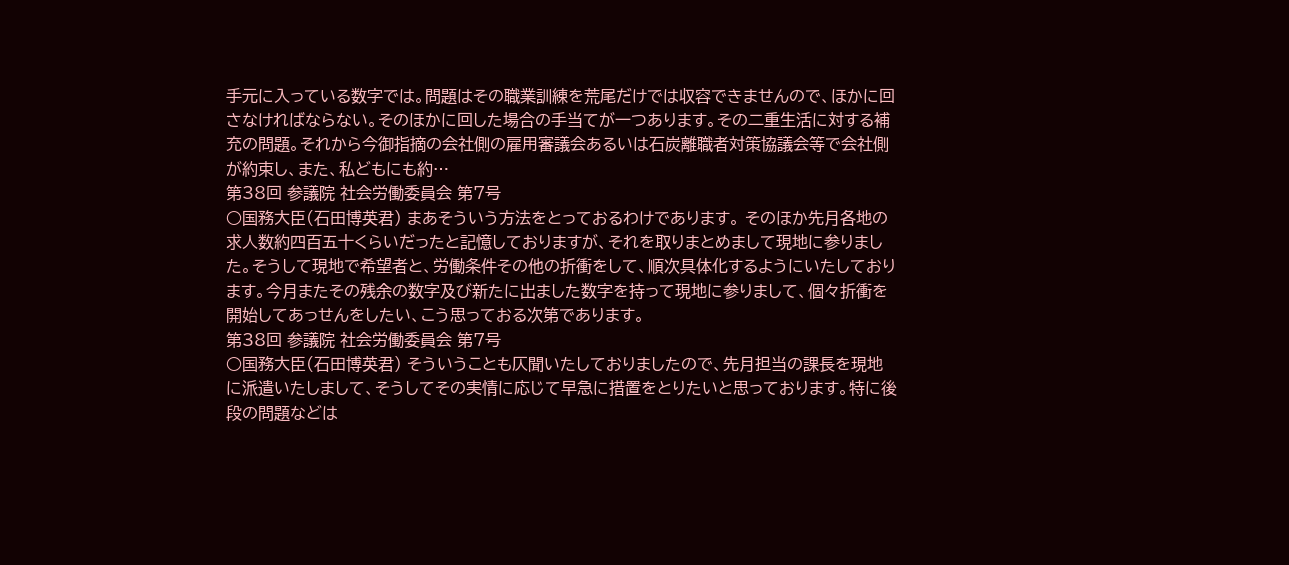手元に入っている数字では。問題はその職業訓練を荒尾だけでは収容できませんので、ほかに回さなければならない。そのほかに回した場合の手当てが一つあります。その二重生活に対する補充の問題。それから今御指摘の会社側の雇用審議会あるいは石炭離職者対策協議会等で会社側が約束し、また、私どもにも約…
第38回 参議院 社会労働委員会 第7号
○国務大臣(石田博英君) まあそういう方法をとっておるわけであります。 そのほか先月各地の求人数約四百五十くらいだったと記憶しておりますが、それを取りまとめまして現地に参りました。そうして現地で希望者と、労働条件その他の折衝をして、順次具体化するようにいたしております。今月またその残余の数字及び新たに出ました数字を持って現地に参りまして、個々折衝を開始してあっせんをしたい、こう思っておる次第であります。
第38回 参議院 社会労働委員会 第7号
○国務大臣(石田博英君) そういうことも仄聞いたしておりましたので、先月担当の課長を現地に派遣いたしまして、そうしてその実情に応じて早急に措置をとりたいと思っております。特に後段の問題などは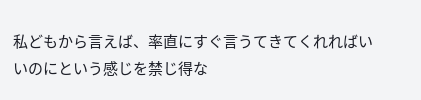私どもから言えば、率直にすぐ言うてきてくれればいいのにという感じを禁じ得な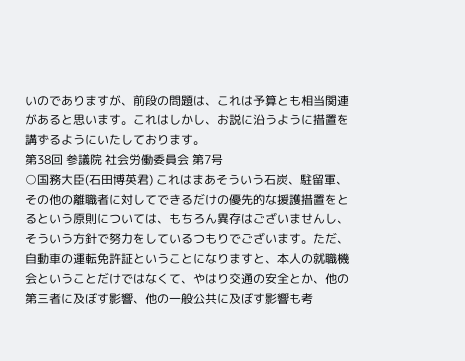いのでありますが、前段の問題は、これは予算とも相当関連があると思います。これはしかし、お説に沿うように措置を講ずるようにいたしております。
第38回 参議院 社会労働委員会 第7号
○国務大臣(石田博英君) これはまあそういう石炭、駐留軍、その他の離職者に対してできるだけの優先的な援護措置をとるという原則については、もちろん異存はございませんし、そういう方針で努力をしているつもりでございます。ただ、自動車の運転免許証ということになりますと、本人の就職機会ということだけではなくて、やはり交通の安全とか、他の第三者に及ぼす影響、他の一般公共に及ぼす影響も考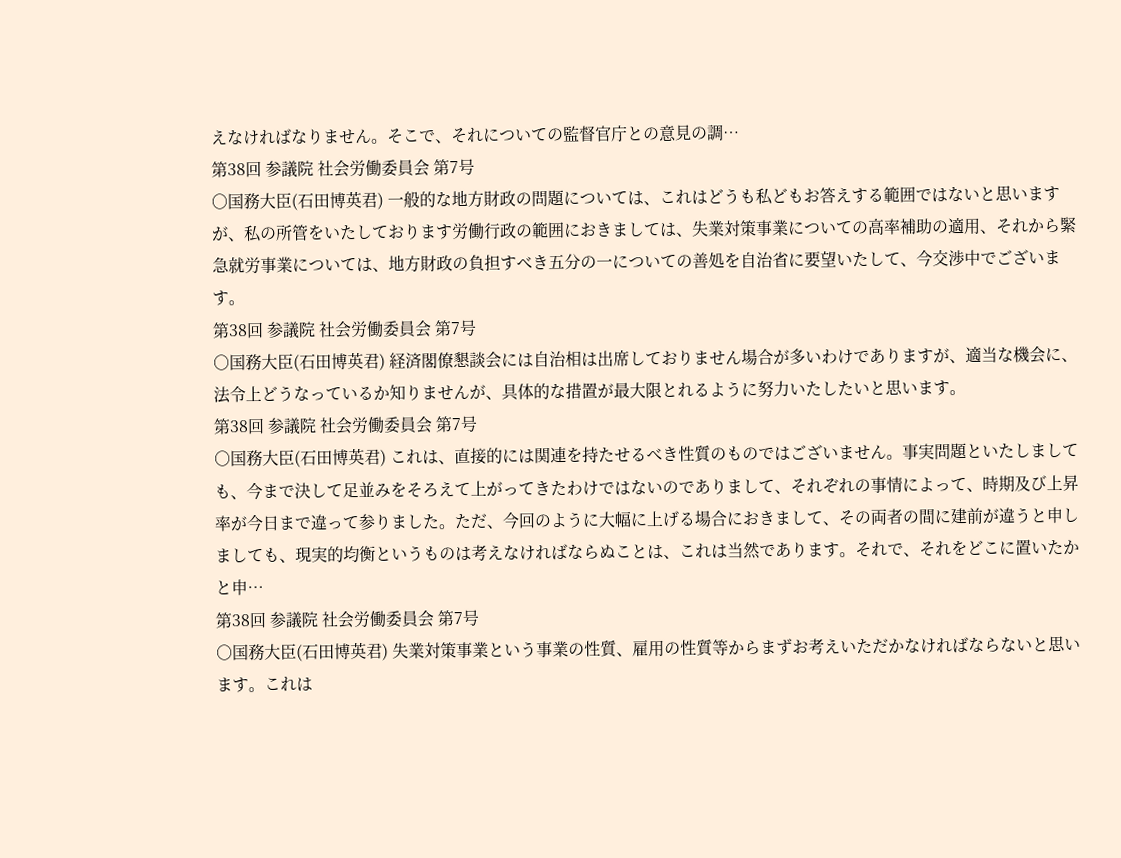えなければなりません。そこで、それについての監督官庁との意見の調…
第38回 参議院 社会労働委員会 第7号
○国務大臣(石田博英君) 一般的な地方財政の問題については、これはどうも私どもお答えする範囲ではないと思いますが、私の所管をいたしております労働行政の範囲におきましては、失業対策事業についての高率補助の適用、それから緊急就労事業については、地方財政の負担すべき五分の一についての善処を自治省に要望いたして、今交渉中でございます。
第38回 参議院 社会労働委員会 第7号
○国務大臣(石田博英君) 経済閣僚懇談会には自治相は出席しておりません場合が多いわけでありますが、適当な機会に、法令上どうなっているか知りませんが、具体的な措置が最大限とれるように努力いたしたいと思います。
第38回 参議院 社会労働委員会 第7号
○国務大臣(石田博英君) これは、直接的には関連を持たせるべき性質のものではございません。事実問題といたしましても、今まで決して足並みをそろえて上がってきたわけではないのでありまして、それぞれの事情によって、時期及び上昇率が今日まで違って参りました。ただ、今回のように大幅に上げる場合におきまして、その両者の間に建前が違うと申しましても、現実的均衡というものは考えなければならぬことは、これは当然であります。それで、それをどこに置いたかと申…
第38回 参議院 社会労働委員会 第7号
○国務大臣(石田博英君) 失業対策事業という事業の性質、雇用の性質等からまずお考えいただかなければならないと思います。これは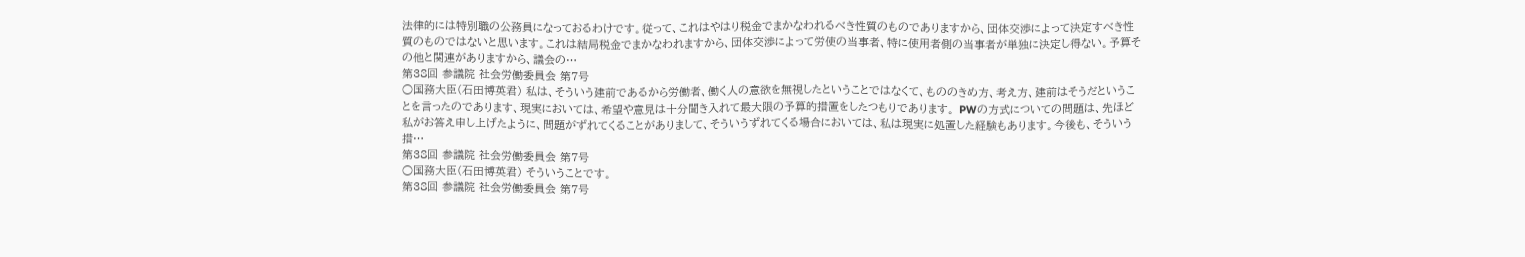法律的には特別職の公務員になっておるわけです。従って、これはやはり税金でまかなわれるべき性質のものでありますから、団体交渉によって決定すべき性質のものではないと思います。これは結局税金でまかなわれますから、団体交渉によって労使の当事者、特に使用者側の当事者が単独に決定し得ない。予算その他と関連がありますから、議会の…
第38回 参議院 社会労働委員会 第7号
○国務大臣(石田博英君) 私は、そういう建前であるから労働者、働く人の意欲を無視したということではなくて、もののきめ方、考え方、建前はそうだということを言ったのであります、現実においては、希望や意見は十分聞き入れて最大限の予算的措置をしたつもりであります。 PWの方式についての問題は、先ほど私がお答え申し上げたように、問題がずれてくることがありまして、そういうずれてくる場合においては、私は現実に処置した経験もあります。今後も、そういう措…
第38回 参議院 社会労働委員会 第7号
○国務大臣(石田博英君) そういうことです。
第38回 参議院 社会労働委員会 第7号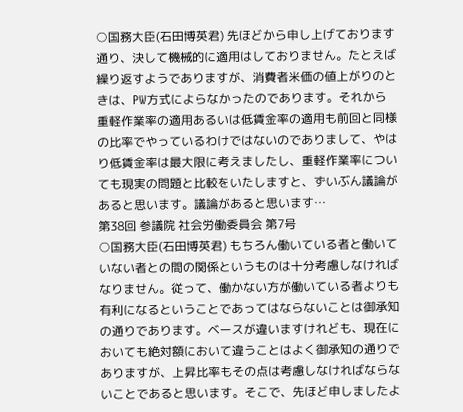○国務大臣(石田博英君) 先ほどから申し上げております通り、決して機械的に適用はしておりません。たとえば繰り返すようでありますが、消費者米価の値上がりのときは、PW方式によらなかったのであります。それから重軽作業率の適用あるいは低賃金率の適用も前回と同様の比率でやっているわけではないのでありまして、やはり低賃金率は最大限に考えましたし、重軽作業率についても現実の問題と比較をいたしますと、ずいぶん議論があると思います。議論があると思います…
第38回 参議院 社会労働委員会 第7号
○国務大臣(石田博英君) もちろん働いている者と働いていない者との間の関係というものは十分考慮しなければなりません。従って、働かない方が働いている者よりも有利になるということであってはならないことは御承知の通りであります。ベースが違いますけれども、現在においても絶対額において違うことはよく御承知の通りでありますが、上昇比率もその点は考慮しなければならないことであると思います。そこで、先ほど申しましたよ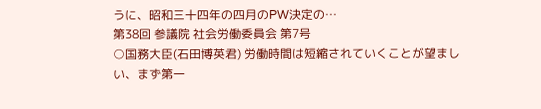うに、昭和三十四年の四月のPW決定の…
第38回 参議院 社会労働委員会 第7号
○国務大臣(石田博英君) 労働時間は短縮されていくことが望ましい、まず第一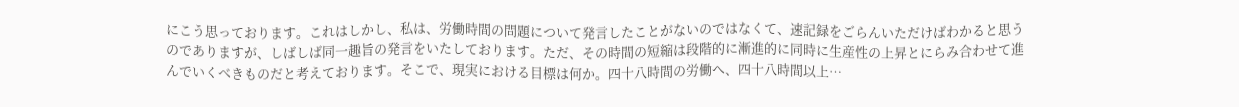にこう思っております。これはしかし、私は、労働時間の問題について発言したことがないのではなくて、速記録をごらんいただけばわかると思うのでありますが、しばしば同一趣旨の発言をいたしております。ただ、その時間の短縮は段階的に漸進的に同時に生産性の上昇とにらみ合わせて進んでいくべきものだと考えております。そこで、現実における目標は何か。四十八時間の労働へ、四十八時間以上…